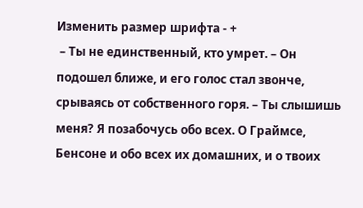Изменить размер шрифта - +
 – Ты не единственный, кто умрет. – Он подошел ближе, и его голос стал звонче, срываясь от собственного горя. – Ты слышишь меня? Я позабочусь обо всех. О Граймсе, Бенсоне и обо всех их домашних, и о твоих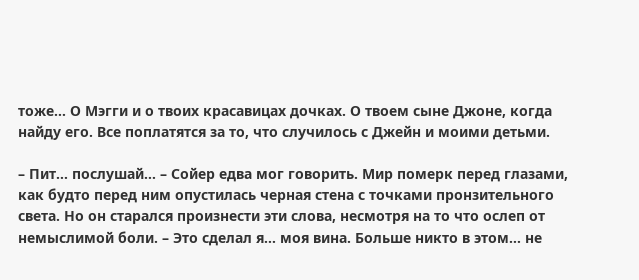тоже… О Мэгги и о твоих красавицах дочках. О твоем сыне Джоне, когда найду его. Все поплатятся за то, что случилось с Джейн и моими детьми.

– Пит… послушай… – Сойер едва мог говорить. Мир померк перед глазами, как будто перед ним опустилась черная стена с точками пронзительного света. Но он старался произнести эти слова, несмотря на то что ослеп от немыслимой боли. – Это сделал я… моя вина. Больше никто в этом… не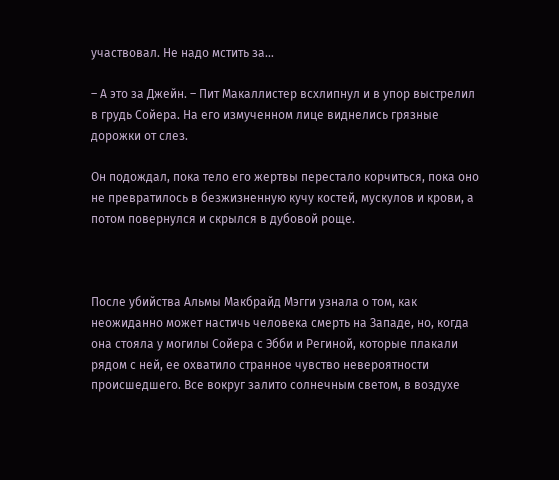участвовал. Не надо мстить за…

– А это за Джейн. – Пит Макаллистер всхлипнул и в упор выстрелил в грудь Сойера. На его измученном лице виднелись грязные дорожки от слез.

Он подождал, пока тело его жертвы перестало корчиться, пока оно не превратилось в безжизненную кучу костей, мускулов и крови, а потом повернулся и скрылся в дубовой роще.



После убийства Альмы Макбрайд Мэгги узнала о том, как неожиданно может настичь человека смерть на Западе, но, когда она стояла у могилы Сойера с Эбби и Региной, которые плакали рядом с ней, ее охватило странное чувство невероятности происшедшего. Все вокруг залито солнечным светом, в воздухе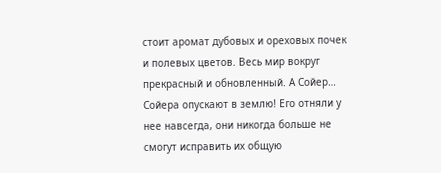стоит аромат дубовых и ореховых почек и полевых цветов. Весь мир вокруг прекрасный и обновленный. А Сойер… Сойера опускают в землю! Его отняли у нее навсегда, они никогда больше не смогут исправить их общую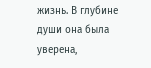жизнь. В глубине души она была уверена,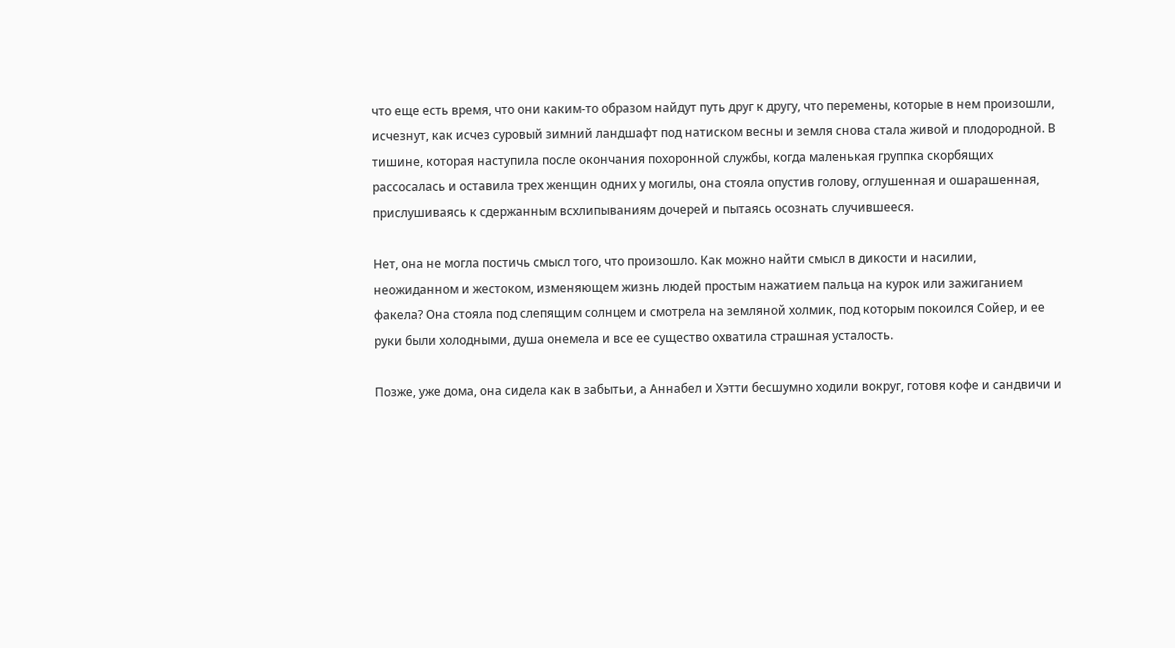что еще есть время, что они каким-то образом найдут путь друг к другу, что перемены, которые в нем произошли, исчезнут, как исчез суровый зимний ландшафт под натиском весны и земля снова стала живой и плодородной. В тишине, которая наступила после окончания похоронной службы, когда маленькая группка скорбящих рассосалась и оставила трех женщин одних у могилы, она стояла опустив голову, оглушенная и ошарашенная, прислушиваясь к сдержанным всхлипываниям дочерей и пытаясь осознать случившееся.

Нет, она не могла постичь смысл того, что произошло. Как можно найти смысл в дикости и насилии, неожиданном и жестоком, изменяющем жизнь людей простым нажатием пальца на курок или зажиганием факела? Она стояла под слепящим солнцем и смотрела на земляной холмик, под которым покоился Сойер, и ее руки были холодными, душа онемела и все ее существо охватила страшная усталость.

Позже, уже дома, она сидела как в забытьи, а Аннабел и Хэтти бесшумно ходили вокруг, готовя кофе и сандвичи и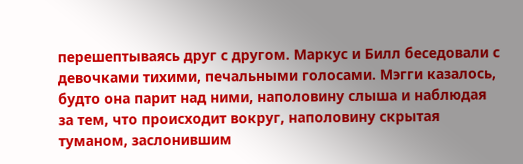перешептываясь друг с другом. Маркус и Билл беседовали с девочками тихими, печальными голосами. Мэгги казалось, будто она парит над ними, наполовину слыша и наблюдая за тем, что происходит вокруг, наполовину скрытая туманом, заслонившим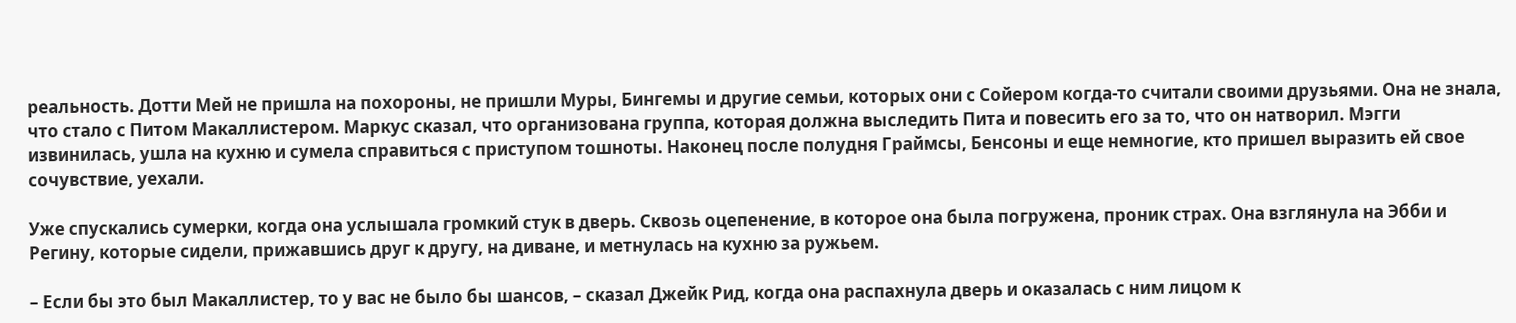реальность. Дотти Мей не пришла на похороны, не пришли Муры, Бингемы и другие семьи, которых они с Сойером когда-то считали своими друзьями. Она не знала, что стало с Питом Макаллистером. Маркус сказал, что организована группа, которая должна выследить Пита и повесить его за то, что он натворил. Мэгги извинилась, ушла на кухню и сумела справиться с приступом тошноты. Наконец после полудня Граймсы, Бенсоны и еще немногие, кто пришел выразить ей свое сочувствие, уехали.

Уже спускались сумерки, когда она услышала громкий стук в дверь. Сквозь оцепенение, в которое она была погружена, проник страх. Она взглянула на Эбби и Регину, которые сидели, прижавшись друг к другу, на диване, и метнулась на кухню за ружьем.

– Если бы это был Макаллистер, то у вас не было бы шансов, – сказал Джейк Рид, когда она распахнула дверь и оказалась с ним лицом к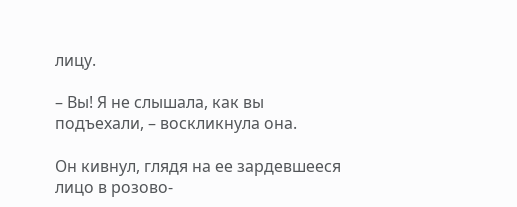лицу.

– Вы! Я не слышала, как вы подъехали, – воскликнула она.

Он кивнул, глядя на ее зардевшееся лицо в розово-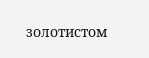золотистом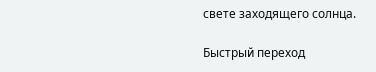свете заходящего солнца.

Быстрый переход